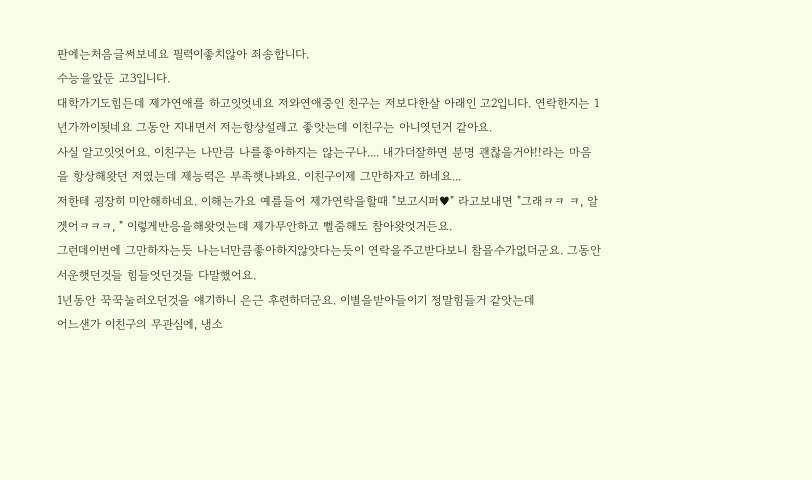판에는처음글써보네요 필력이좋치않아 죄송합니다.
수능을앞둔 고3입니다.
대학가기도힘든데 제가연애를 하고잇엇네요 저와연애중인 친구는 저보다한살 아래인 고2입니다. 연락한지는 1년가까이됫네요 그동안 지내면서 저는항상설레고 좋앗는데 이친구는 아니엿던거 같아요.
사실 알고잇엇어요. 이친구는 나만큼 나를좋아하지는 않는구나.... 내가더잘하면 분명 괜찮을거야!!라는 마음을 항상해왓던 저였는데 제능력은 부족햇나봐요. 이친구이제 그만하자고 하네요...
저한테 굉장히 미안해하네요. 이해는가요 예를들어 제가연락을할때 "보고시퍼♥" 라고보내면 "그래ㅋㅋ ㅋ, 알겟어ㅋㅋㅋ, " 이렇게반응을해왓엇는데 제가무안하고 뻘줌해도 참아왓엇거든요.
그런데이번에 그만하자는듯 나는너만큼좋아하지않앗다는듯이 연락을주고받다보니 참을수가없더군요. 그동안 서운햇던것들 힘들엇던것들 다말했어요.
1년동안 꾹꾹눌러오던것을 얘기하니 은근 후련하더군요. 이별을받아들이기 정말힘들거 같앗는데
어느샌가 이친구의 무관심에, 냉소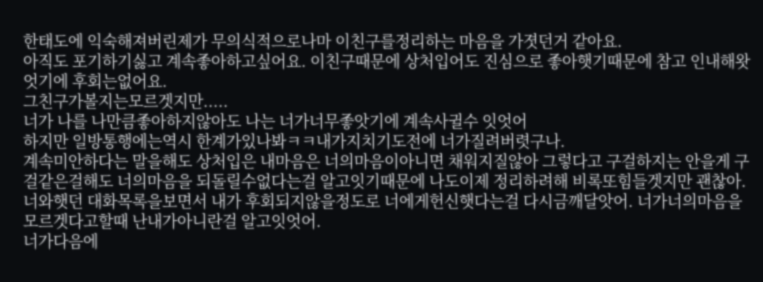한태도에 익숙해져버린제가 무의식적으로나마 이친구를정리하는 마음을 가졋던거 같아요.
아직도 포기하기싫고 계속좋아하고싶어요. 이친구때문에 상처입어도 진심으로 좋아햇기때문에 참고 인내해왓엇기에 후회는없어요.
그친구가볼지는모르겟지만.....
너가 나를 나만큼좋아하지않아도 나는 너가너무좋앗기에 계속사귈수 잇엇어
하지만 일방통행에는역시 한계가있나봐ㅋㅋ내가지치기도전에 너가질려버렷구나.
계속미안하다는 말을해도 상처입은 내마음은 너의마음이아니면 채워지질않아 그렇다고 구걸하지는 안을게 구걸같은걸해도 너의마음을 되돌릴수없다는걸 알고잇기때문에 나도이제 정리하려해 비록또힘들겟지만 괜찮아.
너와햇던 대화목록을보면서 내가 후회되지않을정도로 너에게헌신햇다는걸 다시금깨달앗어. 너가너의마음을 모르겟다고할때 난내가아니란걸 알고잇엇어.
너가다음에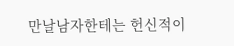만날남자한테는 헌신적이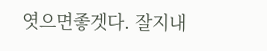엿으면좋겟다. 잘지내